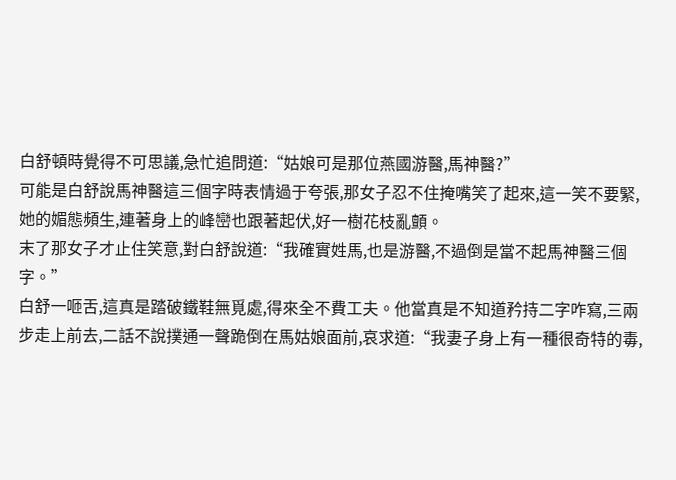白舒頓時覺得不可思議,急忙追問道:“姑娘可是那位燕國游醫,馬神醫?”
可能是白舒說馬神醫這三個字時表情過于夸張,那女子忍不住掩嘴笑了起來,這一笑不要緊,她的媚態頻生,連著身上的峰巒也跟著起伏,好一樹花枝亂顫。
末了那女子才止住笑意,對白舒說道:“我確實姓馬,也是游醫,不過倒是當不起馬神醫三個字。”
白舒一咂舌,這真是踏破鐵鞋無覓處,得來全不費工夫。他當真是不知道矜持二字咋寫,三兩步走上前去,二話不說撲通一聲跪倒在馬姑娘面前,哀求道:“我妻子身上有一種很奇特的毒,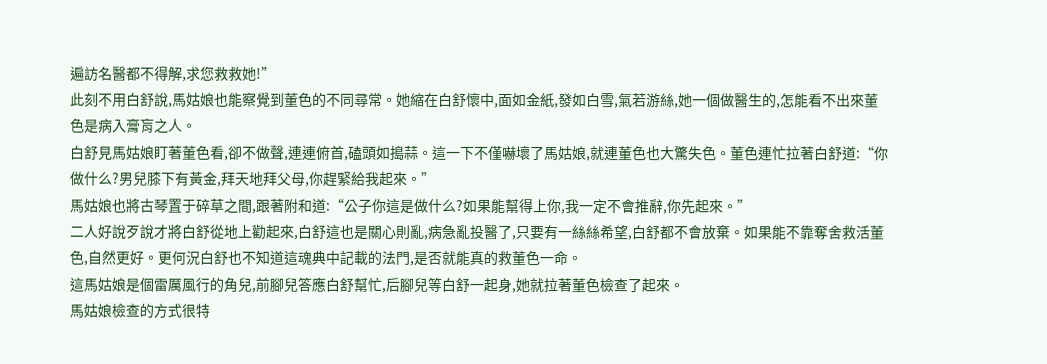遍訪名醫都不得解,求您救救她!”
此刻不用白舒說,馬姑娘也能察覺到董色的不同尋常。她縮在白舒懷中,面如金紙,發如白雪,氣若游絲,她一個做醫生的,怎能看不出來董色是病入膏肓之人。
白舒見馬姑娘盯著董色看,卻不做聲,連連俯首,磕頭如搗蒜。這一下不僅嚇壞了馬姑娘,就連董色也大驚失色。董色連忙拉著白舒道:“你做什么?男兒膝下有黃金,拜天地拜父母,你趕緊給我起來。”
馬姑娘也將古琴置于碎草之間,跟著附和道:“公子你這是做什么?如果能幫得上你,我一定不會推辭,你先起來。”
二人好說歹說才將白舒從地上勸起來,白舒這也是關心則亂,病急亂投醫了,只要有一絲絲希望,白舒都不會放棄。如果能不靠奪舍救活董色,自然更好。更何況白舒也不知道這魂典中記載的法門,是否就能真的救董色一命。
這馬姑娘是個雷厲風行的角兒,前腳兒答應白舒幫忙,后腳兒等白舒一起身,她就拉著董色檢查了起來。
馬姑娘檢查的方式很特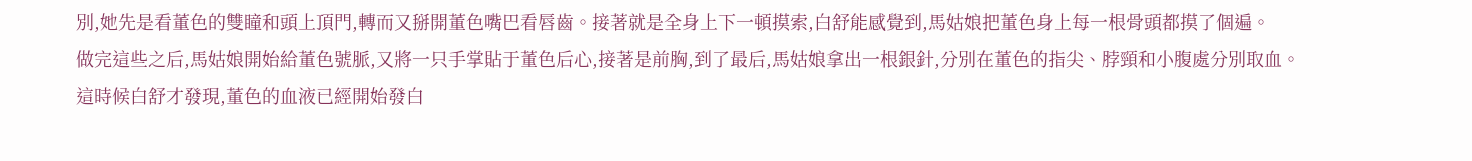別,她先是看董色的雙瞳和頭上頂門,轉而又掰開董色嘴巴看唇齒。接著就是全身上下一頓摸索,白舒能感覺到,馬姑娘把董色身上每一根骨頭都摸了個遍。
做完這些之后,馬姑娘開始給董色號脈,又將一只手掌貼于董色后心,接著是前胸,到了最后,馬姑娘拿出一根銀針,分別在董色的指尖、脖頸和小腹處分別取血。
這時候白舒才發現,董色的血液已經開始發白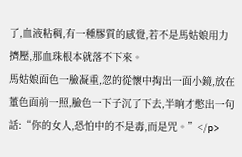了,血液粘稠,有一種膠質的感覺,若不是馬姑娘用力擠壓,那血珠根本就落不下來。
馬姑娘面色一臉凝重,忽的從懷中掏出一面小鏡,放在董色面前一照,臉色一下子沉了下去,半晌才憋出一句話:“你的女人,恐怕中的不是毒,而是咒。”</p>